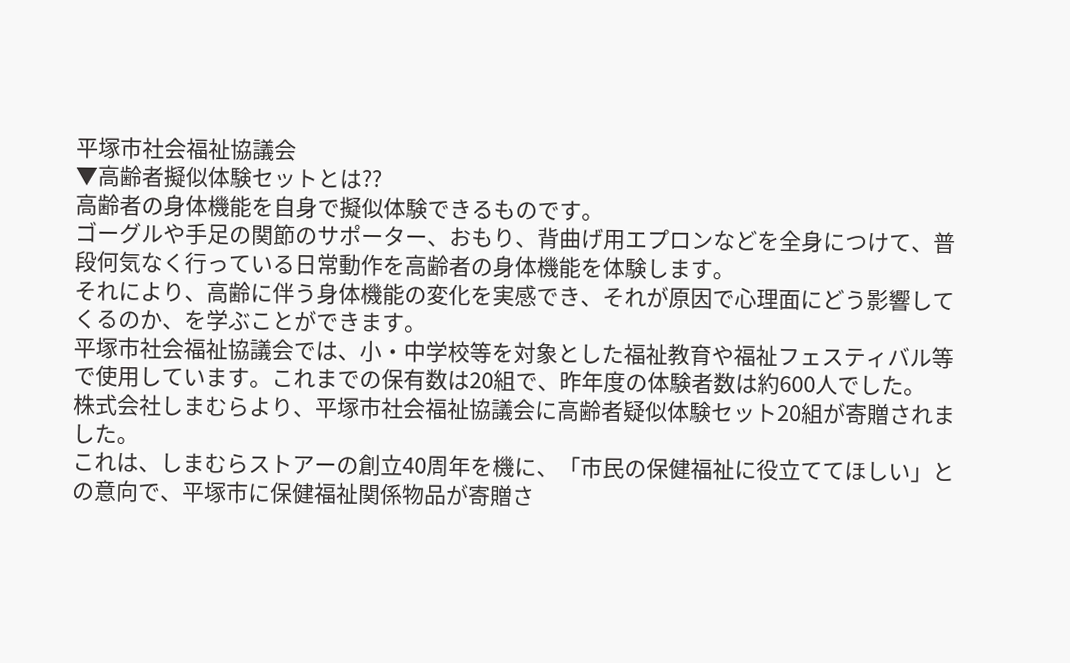平塚市社会福祉協議会
▼高齢者擬似体験セットとは??
高齢者の身体機能を自身で擬似体験できるものです。
ゴーグルや手足の関節のサポーター、おもり、背曲げ用エプロンなどを全身につけて、普段何気なく行っている日常動作を高齢者の身体機能を体験します。
それにより、高齢に伴う身体機能の変化を実感でき、それが原因で心理面にどう影響してくるのか、を学ぶことができます。
平塚市社会福祉協議会では、小・中学校等を対象とした福祉教育や福祉フェスティバル等で使用しています。これまでの保有数は20組で、昨年度の体験者数は約600人でした。
株式会社しまむらより、平塚市社会福祉協議会に高齢者疑似体験セット20組が寄贈されました。
これは、しまむらストアーの創立40周年を機に、「市民の保健福祉に役立ててほしい」との意向で、平塚市に保健福祉関係物品が寄贈さ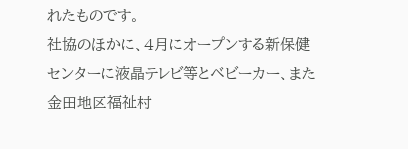れたものです。
社協のほかに、4月にオープンする新保健センターに液晶テレビ等とベビーカー、また金田地区福祉村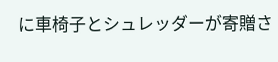に車椅子とシュレッダーが寄贈さ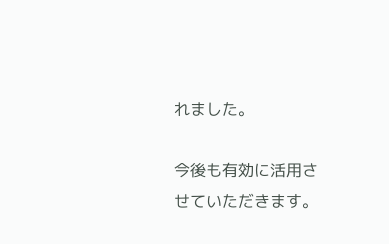れました。

今後も有効に活用させていただきます。